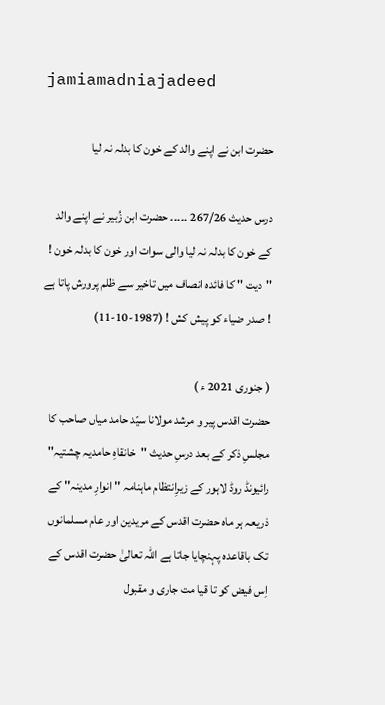jamiamadniajadeed

حضرت ابن نے اپنے والد کے خون کا بدلہ نہ لیا

درس حدیث 267/26 ۔۔۔۔۔ حضرت ابن زُبیر نے اپنے والد کے خون کا بدلہ نہ لیا والی سوات اور خون کا بدلہ خون ! ''دیت '' کا فائدہ انصاف میں تاخیر سے ظلم پرورش پاتا ہے ! صدر ضیاء کو پیش کش ! (1987-10-11)

( جنوری 2021 ء )
حضرت اقدس پیر و مرشد مولانا سیّد حامد میاں صاحب کا مجلسِ ذکر کے بعد درسِ حدیث ''خانقاہِ حامدیہ چشتیہ'' رائیونڈ روڈ لاہور کے زیرِانتظام ماہنامہ '' انوارِ مدینہ'' کے ذریعہ ہر ماہ حضرت اقدس کے مریدین اور عام مسلمانوں تک باقاعدہ پہنچایا جاتا ہے اللہ تعالیٰ حضرت اقدس کے اِس فیض کو تا قیا مت جاری و مقبول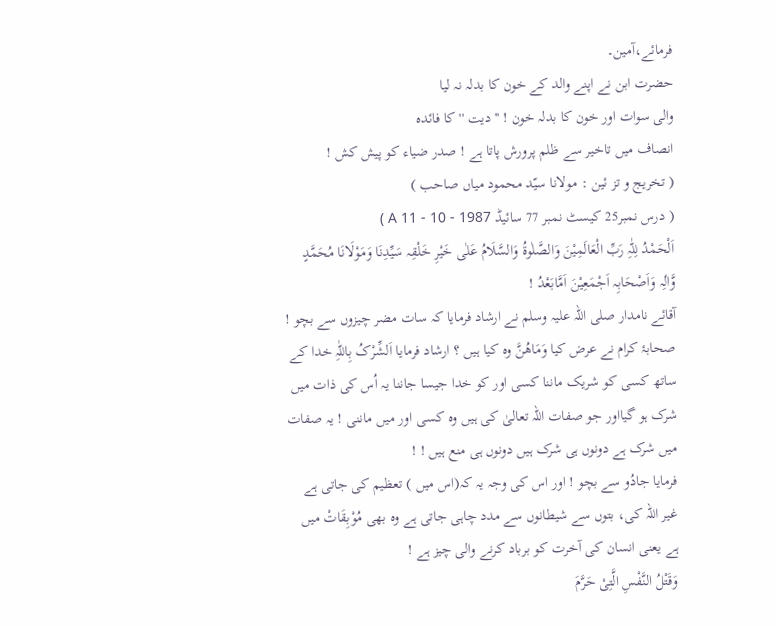فرمائے،آمین۔
حضرت ابن نے اپنے والد کے خون کا بدلہ نہ لیا
والی سوات اور خون کا بدلہ خون ! ''دیت '' کا فائدہ
انصاف میں تاخیر سے ظلم پرورش پاتا ہے ! صدر ضیاء کو پیش کش !
( تخریج و تز ئین : مولانا سیّد محمود میاں صاحب )
( درس نمبر25 کیسٹ نمبر 77 سائیڈ A 11 - 10 - 1987 )
اَلْحَمْدُ لِلّٰہِ رَبِّ الْعَالَمِیْنَ وَالصَّلٰوةُ وَالسَّلَامُ عَلٰی خَیْرِ خَلْقِہ سَیِّدِنَا وَمَوْلَانَا مُحَمَّدٍ وَّاٰلِہ وَاَصْحَابِہ اَجْمَعِیْنَ اَمَّابَعْدُ !
آقائے نامدار صلی اللہ علیہ وسلم نے ارشاد فرمایا کہ سات مضر چیزوں سے بچو ! صحابۂ کرام نے عرض کیا وَمَاھُنَّ وہ کیا ہیں ؟ ارشاد فرمایا اَلشِّرْکُ بِاللّٰہِ خدا کے ساتھ کسی کو شریک ماننا کسی اور کو خدا جیسا جاننا یہ اُس کی ذات میں شرک ہو گیااور جو صفات اللہ تعالیٰ کی ہیں وہ کسی اور میں ماننی ! یہ صفات میں شرک ہے دونوں ہی شرک ہیں دونوں ہی منع ہیں ! !
فرمایا جادُو سے بچو ! اور اس کی وجہ یہ کہ(اس میں ) تعظیم کی جاتی ہے غیر اللہ کی، بتوں سے شیطانوں سے مدد چاہی جاتی ہے وہ بھی مُوْبِقَاتْ میں ہے یعنی انسان کی آخرت کو برباد کرنے والی چیز ہے !
وَقَتْلُ النَّفْسِ الَّتِیْ حَرَّمَ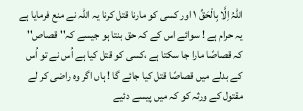اللّٰہُ اِلَّا بِالْحَقِّ ١ اور کسی کو مارنا قتل کرنا یہ اللہ نے منع فرمایا ہے یہ حرام ہے ! سوائے اس کے کہ حق بنتا ہو جیسے کہ'' قصاص'' کہ قصاصًا مارا جا سکتا ہے ،کسی کو قتل کیا ہے اُس نے تو اُس کے بدلے میں قصاصًا قتل کیا جائے گا ! ہاں اگر وہ راضی کر لے مقتول کے ورثہ کو کہ میں پیسے دئیے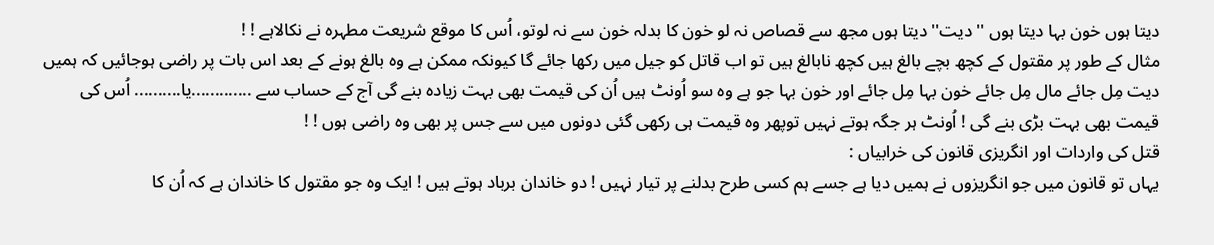دیتا ہوں خون بہا دیتا ہوں '' دیت'' دیتا ہوں مجھ سے قصاص نہ لو خون کا بدلہ خون سے نہ لوتو، اُس کا موقع شریعت مطہرہ نے نکالاہے ! !
مثال کے طور پر مقتول کے کچھ بچے بالغ ہیں کچھ نابالغ ہیں تو اب قاتل کو جیل میں رکھا جائے گا کیونکہ ممکن ہے وہ بالغ ہونے کے بعد اس بات پر راضی ہوجائیں کہ ہمیں دیت مِل جائے مال مِل جائے خون بہا مِل جائے اور خون بہا جو ہے وہ سو اُونٹ ہیں اُن کی قیمت بھی بہت زیادہ بنے گی آج کے حساب سے .............یا.......... اُس کی قیمت بھی بہت بڑی بنے گی ! اُونٹ ہر جگہ ہوتے نہیں توپھر وہ قیمت ہی رکھی گئی دونوں میں سے جس پر بھی وہ راضی ہوں ! !
قتل کی واردات اور انگریزی قانون کی خرابیاں :
یہاں تو قانون میں جو انگریزوں نے ہمیں دیا ہے جسے ہم کسی طرح بدلنے پر تیار نہیں ! دو خاندان برباد ہوتے ہیں ! ایک وہ جو مقتول کا خاندان ہے کہ اُن کا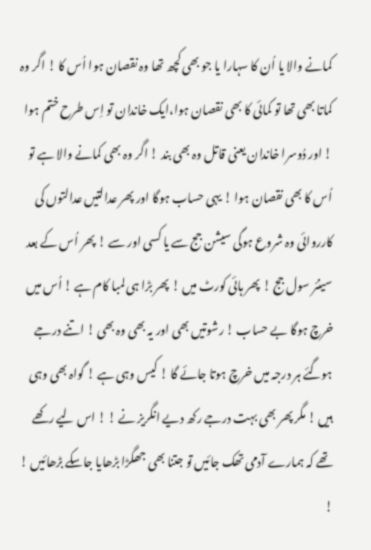کمانے والا یا اُن کا سہارا یا جو بھی کچھ تھا وہ نقصان ہوا اُس کا ! اگر وہ کماتا بھی تھا تو کمائی کا بھی نقصان ہوا،ایک خاندان تو اِس طرح ختم ہوا ! اور دُوسرا خاندان یعنی قاتل وہ بھی بند ! اگر وہ بھی کمانے والا ہے تو اُس کا بھی نقصان ہوا ! یہی حساب ہوگا اور پھر عدالتیں عدالتوں کی کارروائی وہ شروع ہوگی سیشن جج سے یا کسی اور سے ! پھر اُس کے بعد سینئر سول جج ! پھر ہائی کورٹ میں ! پھر بڑا ہی لمبا کام ہے ! اُس میں خرچ ہوگا بے حساب ! رشوتیں بھی اور یہ بھی وہ بھی ! اتنے درجے ہوگئے ہر درجہ میں خرچ ہوتا جائے گا ! کیس وہی ہے ! گواہ بھی وہی ہیں ! مگر پھر بھی بہت درجے رکھ دیے انگریز نے ! ! اس لیے رکھے تھے کہ ہمارے آدمی تھک جائیں تو جتنا بھی جھگڑا بڑھایا جاسکے بڑھائیں ! !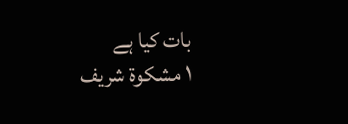بات کیا ہے
١ مشکوة شریف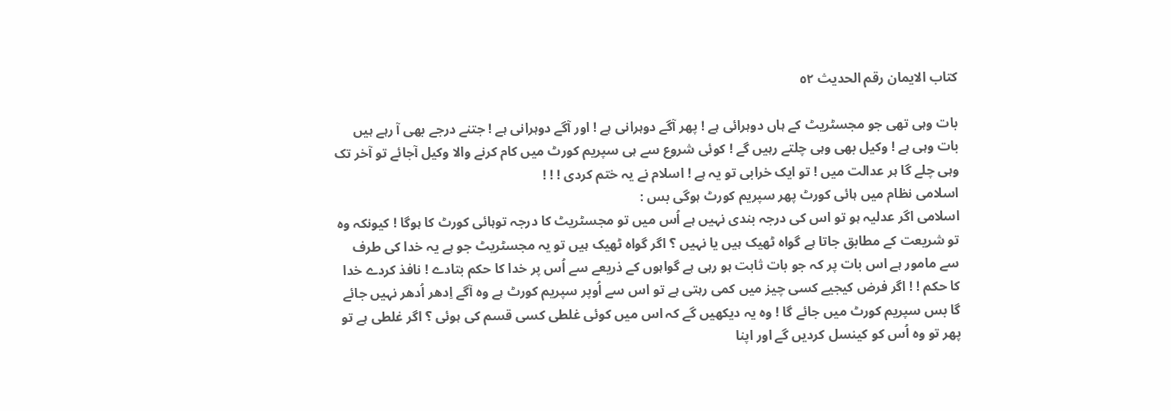کتاب الایمان رقم الحدیث ٥٢

بات وہی تھی جو مجسٹریٹ کے ہاں دوہرائی ہے ! پھر آگے دوہرانی ہے ! اور آگے دوہرانی ہے ! جتنے درجے بھی آ رہے ہیں بات وہی ہے ! وکیل بھی وہی چلتے رہیں گے ! کوئی شروع سے ہی سپریم کورٹ میں کام کرنے والا وکیل آجائے تو آخر تک وہی چلے گا ہر عدالت میں ! تو ایک خرابی تو یہ ہے ! اسلام نے یہ ختم کردی ! ! !
اسلامی نظام میں ہائی کورٹ پھر سپریم کورٹ ہوگی بس :
اسلامی اگر عدلیہ ہو تو اس کی درجہ بندی نہیں ہے اُس میں تو مجسٹریٹ کا درجہ توہائی کورٹ کا ہوگا ! کیونکہ وہ تو شریعت کے مطابق جاتا ہے گواہ ٹھیک ہیں یا نہیں ؟ اگر گواہ ٹھیک ہیں تو یہ مجسٹریٹ جو ہے یہ خدا کی طرف سے مامور ہے اس بات پر کہ جو بات ثابت ہو رہی ہے گواہوں کے ذریعے سے اُس پر خدا کا حکم بتادے ! نافذ کردے خدا کا حکم ! ! اگر فرض کیجیے کسی چیز میں کمی رہتی ہے تو اس سے اُوپر سپریم کورٹ ہے وہ آگے اِدھر اُدھر نہیں جائے گا بس سپریم کورٹ میں جائے گا ! وہ یہ دیکھیں گے کہ اس میں کوئی غلطی کسی قسم کی ہوئی ؟ اگر غلطی ہے تو پھر تو وہ اُس کو کینسل کردیں گے اور اپنا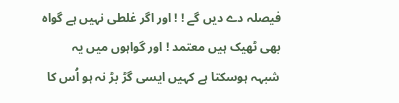فیصلہ دے دیں گے ! ! اور اگر غلطی نہیں ہے گواہ بھی ٹھیک ہیں معتمد ! اور گواہوں میں یہ شبہہ ہوسکتا ہے کہیں ایسی گڑ بڑ نہ ہو اُس کا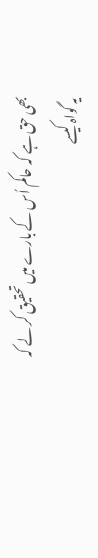بھی حق ہے کہ حاکم اُس کے بارے میں تحقیق کر لے کہ یہ گواہ کیسے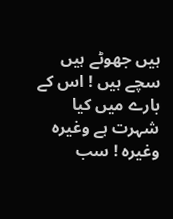ہیں جھوٹے ہیں سچے ہیں ! اس کے بارے میں کیا شہرت ہے وغیرہ وغیرہ ! سب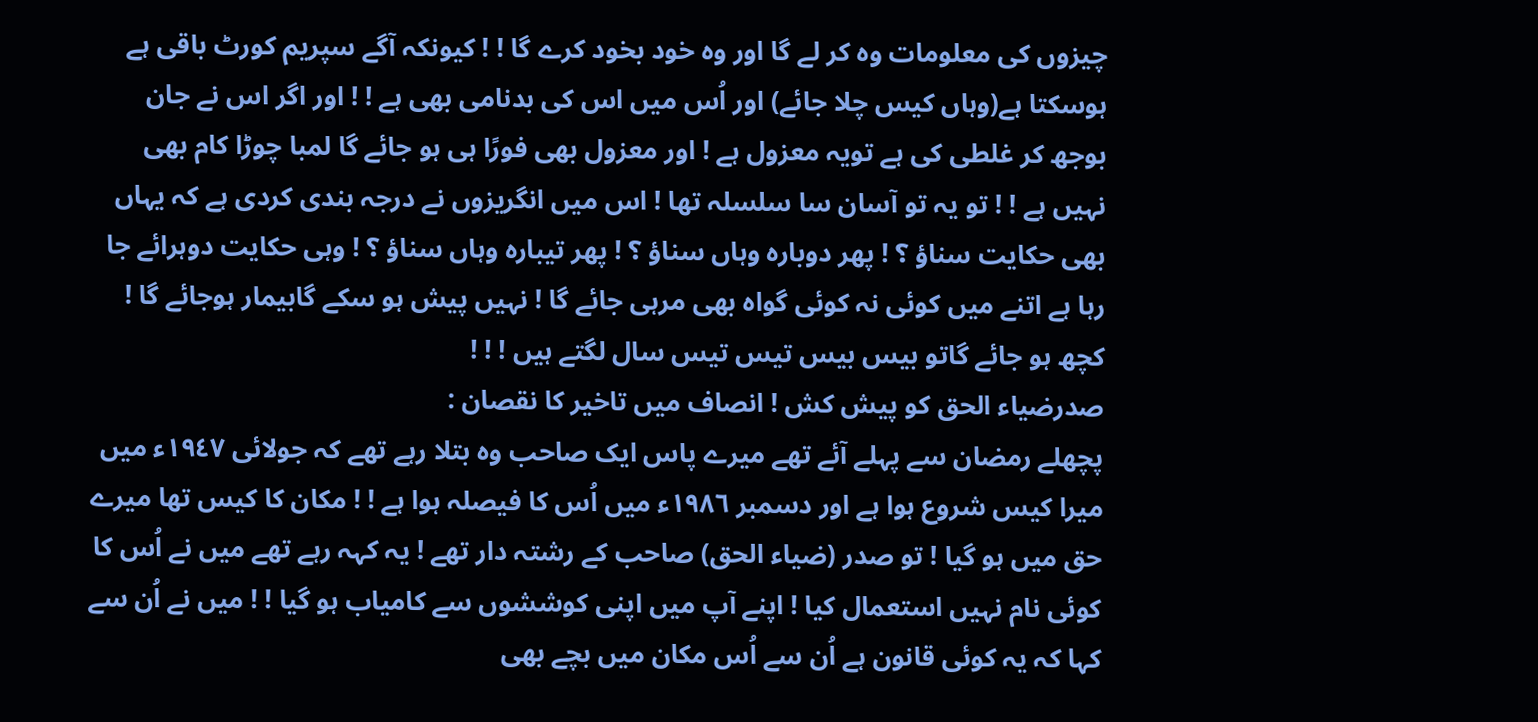چیزوں کی معلومات وہ کر لے گا اور وہ خود بخود کرے گا ! ! کیونکہ آگے سپریم کورٹ باقی ہے ہوسکتا ہے(وہاں کیس چلا جائے) اور اُس میں اس کی بدنامی بھی ہے ! ! اور اگر اس نے جان بوجھ کر غلطی کی ہے تویہ معزول ہے ! اور معزول بھی فورًا ہی ہو جائے گا لمبا چوڑا کام بھی نہیں ہے ! ! تو یہ تو آسان سا سلسلہ تھا ! اس میں انگریزوں نے درجہ بندی کردی ہے کہ یہاں بھی حکایت سناؤ ؟ ! پھر دوبارہ وہاں سناؤ ؟ ! پھر تیبارہ وہاں سناؤ ؟ ! وہی حکایت دوہرائے جا رہا ہے اتنے میں کوئی نہ کوئی گواہ بھی مرہی جائے گا ! نہیں پیش ہو سکے گابیمار ہوجائے گا ! کچھ ہو جائے گاتو بیس بیس تیس تیس سال لگتے ہیں ! ! !
صدرضیاء الحق کو پیش کش ! انصاف میں تاخیر کا نقصان :
پچھلے رمضان سے پہلے آئے تھے میرے پاس ایک صاحب وہ بتلا رہے تھے کہ جولائی ١٩٤٧ء میں میرا کیس شروع ہوا ہے اور دسمبر ١٩٨٦ء میں اُس کا فیصلہ ہوا ہے ! ! مکان کا کیس تھا میرے حق میں ہو گیا ! تو صدر (ضیاء الحق) صاحب کے رشتہ دار تھے ! یہ کہہ رہے تھے میں نے اُس کا کوئی نام نہیں استعمال کیا ! اپنے آپ میں اپنی کوششوں سے کامیاب ہو گیا ! ! میں نے اُن سے کہا کہ یہ کوئی قانون ہے اُن سے اُس مکان میں بچے بھی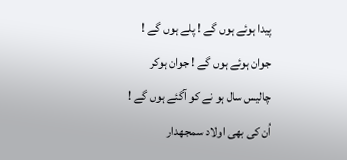پیدا ہوئے ہوں گے ! پلے ہوں گے ! جوان ہوئے ہوں گے ! جوان ہوکر چالیس سال ہو نے کو آگئے ہوں گے ! اُن کی بھی اولاد سمجھدار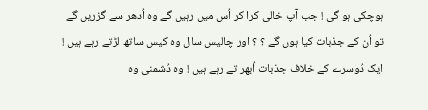ہوچکی ہو گی ! جب آپ خالی کرا کر اُس میں رہیں گے وہ اُدھر سے گزریں گے تو اُن کے جذبات کیا ہوں گے ؟ ؟ اور چالیس سال وہ کیس ساتھ لڑتے رہے ہیں ! ایک دُوسرے کے خلاف جذبات اُبھر تے رہے ہیں ! وہ دُشمنی وہ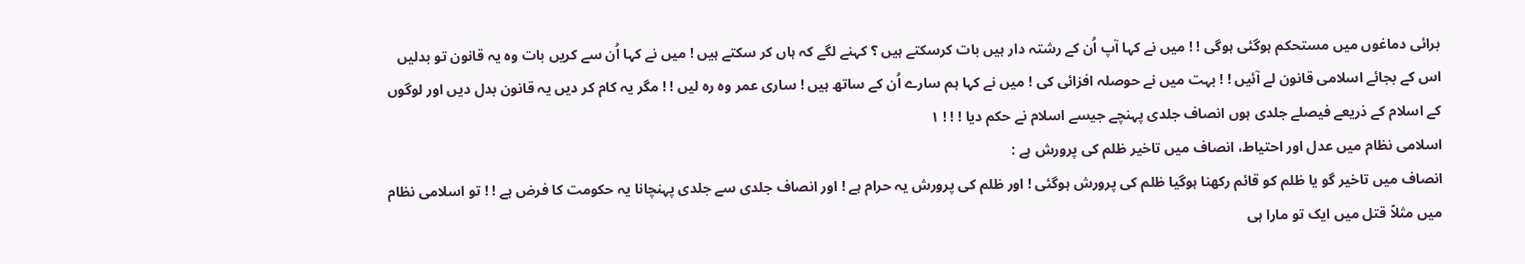برائی دماغوں میں مستحکم ہوگئی ہوگی ! ! میں نے کہا آپ اُن کے رشتہ دار ہیں بات کرسکتے ہیں ؟ کہنے لگے کہ ہاں کر سکتے ہیں ! میں نے کہا اُن سے کریں بات وہ یہ قانون تو بدلیں اس کے بجائے اسلامی قانون لے آئیں ! ! بہت میں نے حوصلہ افزائی کی ! میں نے کہا ہم سارے اُن کے ساتھ ہیں ! ساری عمر وہ رہ لیں ! ! مگر یہ کام کر دیں یہ قانون بدل دیں اور لوگوں کے اسلام کے ذریعے فیصلے جلدی ہوں انصاف جلدی پہنچے جیسے اسلام نے حکم دیا ! ! ! ١
اسلامی نظام میں عدل اور احتیاط، انصاف میں تاخیر ظلم کی پرورش ہے :
انصاف میں تاخیر گو یا ظلم کو قائم رکھنا ہوگیا ظلم کی پرورش ہوگئی ! اور ظلم کی پرورش یہ حرام ہے ! اور انصاف جلدی سے جلدی پہنچانا یہ حکومت کا فرض ہے ! ! تو اسلامی نظام میں مثلاً قتل میں ایک تو مارا ہی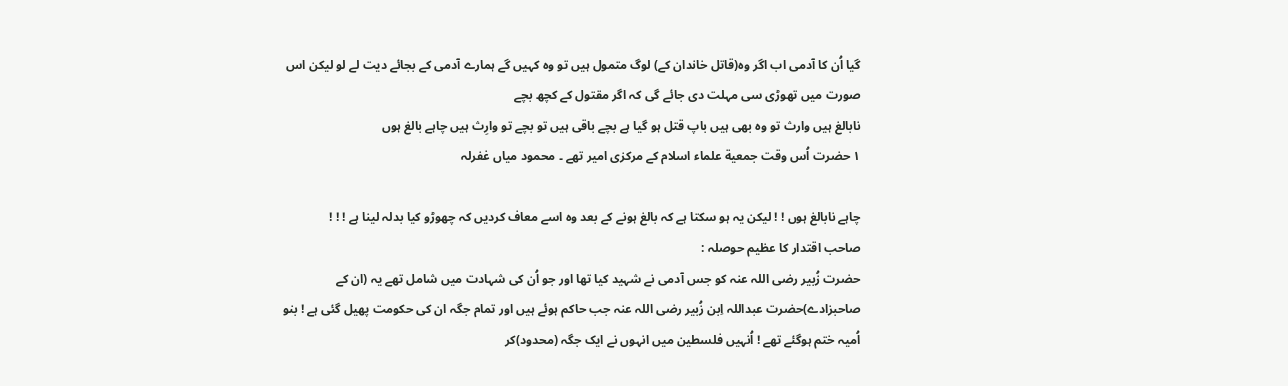گیا اُن کا آدمی اب اگر وہ(قاتل خاندان کے) لوگ متمول ہیں تو وہ کہیں گے ہمارے آدمی کے بجائے دیت لے لو لیکن اس صورت میں تھوڑی سی مہلت دی جائے گی کہ اگر مقتول کے کچھ بچے
نابالغ ہیں وارث تو وہ بھی ہیں باپ قتل ہو گیا ہے بچے باقی ہیں تو بچے تو وارِث ہیں چاہے بالغ ہوں
١ حضرت اُس وقت جمعیة علماء اسلام کے مرکزی امیر تھے ۔ محمود میاں غفرلہ

چاہے نابالغ ہوں ! ! لیکن یہ ہو سکتا ہے کہ بالغ ہونے کے بعد وہ اسے معاف کردیں کہ چھوڑو کیا بدلہ لینا ہے ! ! !
صاحب اقتدار کا عظیم حوصلہ :
حضرت زُبیر رضی اللہ عنہ کو جس آدمی نے شہید کیا تھا اور جو اُن کی شہادت میں شامل تھے یہ (ان کے صاحبزادے)حضرت عبداللہ اِبن زُبیر رضی اللہ عنہ جب حاکم ہوئے ہیں اور تمام جگہ ان کی حکومت پھیل گئی ہے ! بنو اُمیہ ختم ہوگئے تھے ! اُنہیں فلسطین میں انہوں نے ایک جگہ (محدود)کر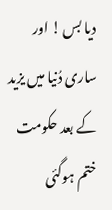دیا بس ! اور ساری دُنیا میں یزید کے بعد حکومت ختم ہوگئی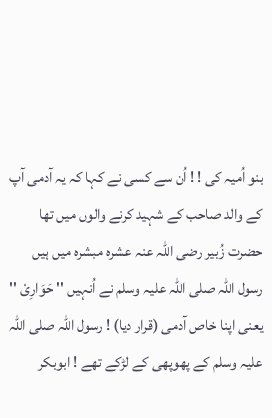بنو اُمیہ کی ! ! اُن سے کسی نے کہا کہ یہ آدمی آپ کے والد صاحب کے شہید کرنے والوں میں تھا حضرت زُبیر رضی اللہ عنہ عشرہ مبشرہ میں ہیں رسول اللہ صلی اللہ علیہ وسلم نے اُنہیں '' حَوَارِیْ '' یعنی اپنا خاص آدمی (قرار دیا) ! رسول اللہ صلی اللہ علیہ وسلم کے پھوپھی کے لڑکے تھے ! ابوبکر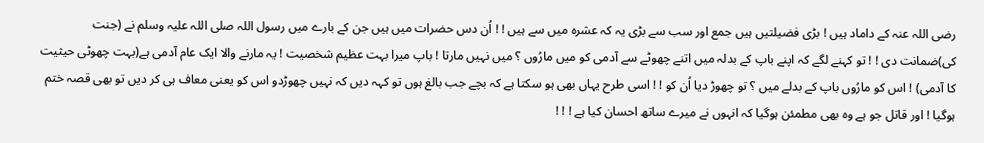رضی اللہ عنہ کے داماد ہیں ! بڑی فضیلتیں ہیں جمع اور سب سے بڑی یہ کہ عشرہ میں سے ہیں ! ! اُن دس حضرات میں ہیں جن کے بارے میں رسول اللہ صلی اللہ علیہ وسلم نے (جنت کی)ضمانت دی ! ! تو کہنے لگے کہ اپنے باپ کے بدلہ میں اتنے چھوٹے سے آدمی کو میں مارُوں ؟ میں نہیں مارتا ! باپ میرا بہت عظیم شخصیت ! یہ مارنے والا ایک عام آدمی ہے(بہت چھوٹی حیثیت کا آدمی) ! اس کو مارُوں باپ کے بدلے میں ؟ تو چھوڑ دیا اُن کو ! ! اسی طرح یہاں بھی ہو سکتا ہے کہ بچے جب بالغ ہوں تو کہہ دیں کہ نہیں چھوڑدو اس کو یعنی معاف ہی کر دیں تو بھی قصہ ختم ہوگیا ! اور قاتل جو ہے وہ بھی مطمئن ہوگیا کہ انہوں نے میرے ساتھ احسان کیا ہے ! ! !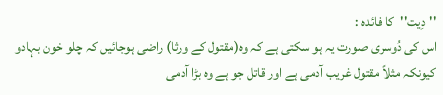''دِیت''کا فائدہ :
اس کی دُوسری صورت یہ ہو سکتی ہے کہ وہ(مقتول کے ورثا) راضی ہوجائیں کہ چلو خون بہادو کیونکہ مثلاً مقتول غریب آدمی ہے اور قاتل جو ہے وہ بڑا آدمی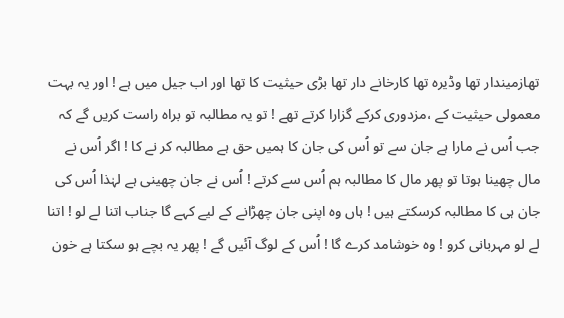تھازمیندار تھا وڈیرہ تھا کارخانے دار تھا بڑی حیثیت کا تھا اور اب جیل میں ہے ! اور یہ بہت معمولی حیثیت کے ،مزدوری کرکے گزارا کرتے تھے ! تو یہ مطالبہ تو براہ راست کریں گے کہ جب اُس نے مارا ہے جان سے تو اُس کی جان کا ہمیں حق ہے مطالبہ کر نے کا ! اگر اُس نے مال چھینا ہوتا تو پھر مال کا مطالبہ ہم اُس سے کرتے ! اُس نے جان چھینی ہے لہٰذا اُس کی جان ہی کا مطالبہ کرسکتے ہیں ! ہاں وہ اپنی جان چھڑانے کے لیے کہے گا جناب اتنا لے لو ! اتنا لے لو مہربانی کرو ! وہ خوشامد کرے گا ! اُس کے لوگ آئیں گے ! پھر یہ بچے ہو سکتا ہے خون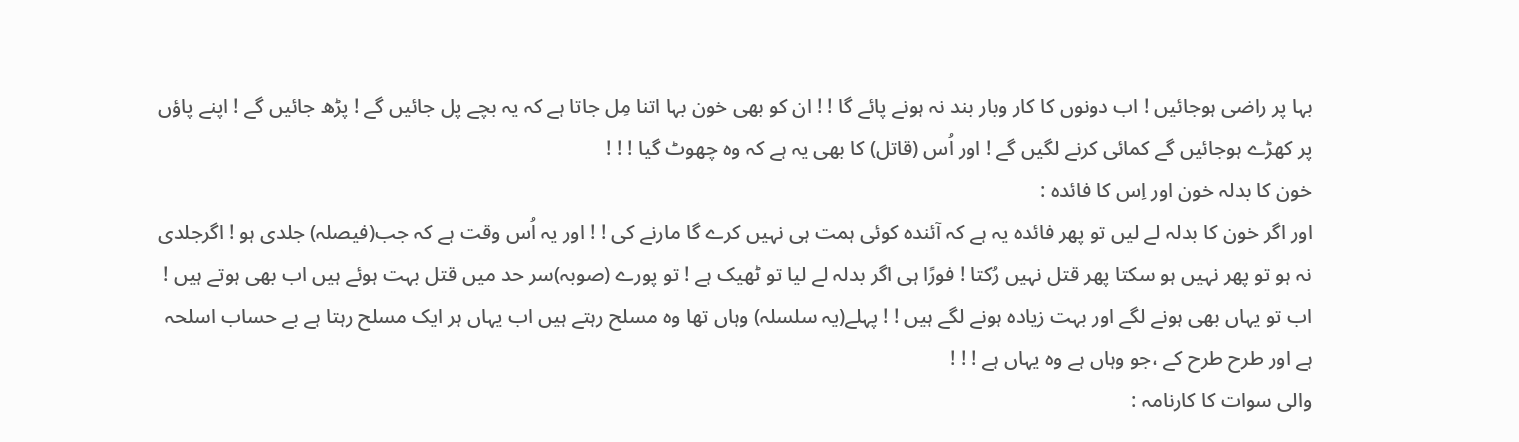بہا پر راضی ہوجائیں ! اب دونوں کا کار وبار بند نہ ہونے پائے گا ! ! ان کو بھی خون بہا اتنا مِل جاتا ہے کہ یہ بچے پل جائیں گے ! پڑھ جائیں گے ! اپنے پاؤں پر کھڑے ہوجائیں گے کمائی کرنے لگیں گے ! اور اُس (قاتل) کا بھی یہ ہے کہ وہ چھوٹ گیا ! ! !
خون کا بدلہ خون اور اِس کا فائدہ :
اور اگر خون کا بدلہ لے لیں تو پھر فائدہ یہ ہے کہ آئندہ کوئی ہمت ہی نہیں کرے گا مارنے کی ! ! اور یہ اُس وقت ہے کہ جب(فیصلہ) جلدی ہو ! اگرجلدی نہ ہو تو پھر نہیں ہو سکتا پھر قتل نہیں رُکتا ! فورًا ہی اگر بدلہ لے لیا تو ٹھیک ہے ! تو پورے (صوبہ)سر حد میں قتل بہت ہوئے ہیں اب بھی ہوتے ہیں ! اب تو یہاں بھی ہونے لگے اور بہت زیادہ ہونے لگے ہیں ! ! پہلے(یہ سلسلہ) وہاں تھا وہ مسلح رہتے ہیں اب یہاں ہر ایک مسلح رہتا ہے بے حساب اسلحہ ہے اور طرح طرح کے ،جو وہاں ہے وہ یہاں ہے ! ! !
والی سوات کا کارنامہ :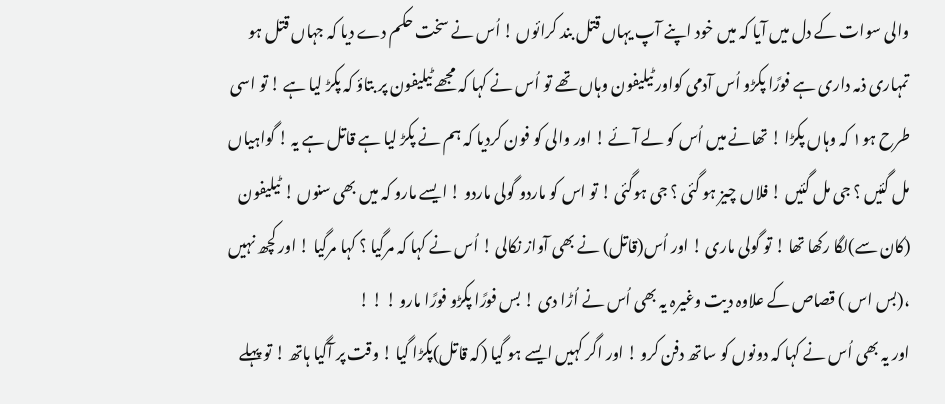والی سوات کے دل میں آیا کہ میں خود اپنے آپ یہاں قتل بند کرائوں ! اُس نے سخت حکم دے دیا کہ جہاں قتل ہو تمہاری ذمہ داری ہے فورًا پکڑو اُس آدمی کواور ٹیلیفون وہاں تھے تو اُس نے کہا کہ مجھے ٹیلیفون پر بتاؤ کہ پکڑ لیا ہے ! تو اسی طرح ہو١ کہ وہاں پکڑا ! تھانے میں اُس کو لے آئے ! اور والی کو فون کردیا کہ ہم نے پکڑ لیا ہے قاتل ہے یہ ! گواہیاں مل گئیں ؟ جی مل گئیں ! فلاں چیز ہو گئی ؟ جی ہوگئی ! تو اس کو ماردو گولی ماردو ! ایسے مارو کہ میں بھی سنوں ! ٹیلیفون (کان سے)لگا رکھا تھا ! تو گولی ماری ! اور اُس(قاتل) نے بھی آواز نکالی ! اُس نے کہا کہ مرگیا ؟ کہا مرگیا ! اور کچھ نہیں ،(بس اس ) قصاص کے علاوہ دیت وغیرہ یہ بھی اُس نے اُڑا دی ! بس فورًا پکڑو فورًا مارو ! ! !
اور یہ بھی اُس نے کہا کہ دونوں کو ساتھ دفن کرو ! اور اگر کہیں ایسے ہو گیا (کہ قاتل)پکڑا گیا ! وقت پر آگیا ہاتھ ! تو پہلے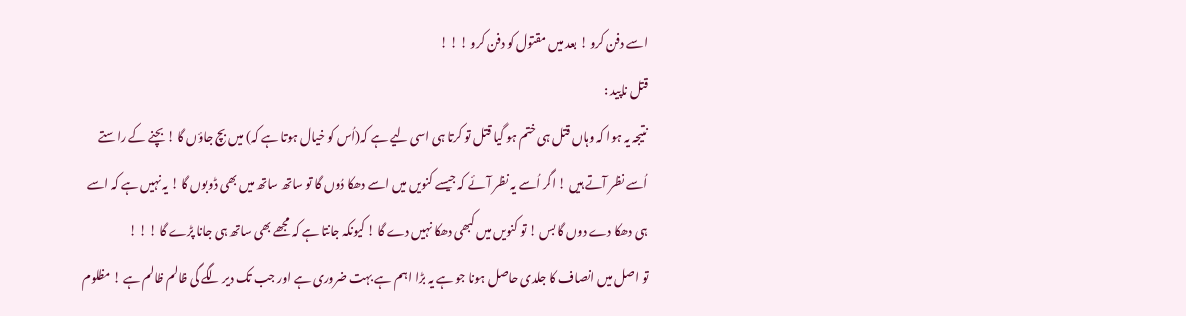اسے دفن کرو ! بعد میں مقتول کو دفن کرو ! ! !
قتل ناپید :
نتیجہ یہ ہوا کہ وہاں قتل ہی ختم ہو گیا قتل تو کرتا ہی اسی لیے ہے کہ(اُس کو خیال ہوتا ہے کہ) میں بچ جاؤں گا ! بچنے کے راستے اُسے نظر آتے ہیں ! اگر اُسے یہ نظر آئے کہ جیسے کنویں میں اسے دھکا دُوں گا تو ساتھ ساتھ میں بھی ڈوبوں گا ! یہ نہیں ہے کہ اسے ہی دھکا دے دوں گا بس ! تو کنویں میں کبھی دھکا نہیں دے گا ! کیونکہ جانتا ہے کہ مجھے بھی ساتھ ہی جانا پڑے گا ! ! !
تو اصل میں انصاف کا جلدی حاصل ہونا جو ہے یہ بڑا اہم ہے بہت ضروری ہے اور جب تک دیر لگے گی ظالم ظالم ہے ! مظلوم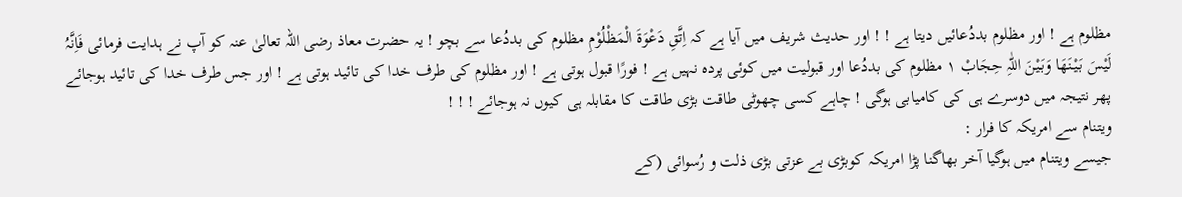مظلوم ہے ! اور مظلوم بددُعائیں دیتا ہے ! ! اور حدیث شریف میں آیا ہے کہ اِتَّقِ دَعْوَةَ الْمَظْلُوْمِ مظلوم کی بددُعا سے بچو ! یہ حضرت معاذ رضی اللہ تعالیٰ عنہ کو آپ نے ہدایت فرمائی فَاِنَّہُ لَیْسَ بَیْنَھَا وَبَیْنَ اللّٰہِ حِجَابْ ١ مظلوم کی بددُعا اور قبولیت میں کوئی پردہ نہیں ہے ! فورًا قبول ہوتی ہے ! اور مظلوم کی طرف خدا کی تائید ہوتی ہے ! اور جس طرف خدا کی تائید ہوجائے پھر نتیجہ میں دوسرے ہی کی کامیابی ہوگی ! چاہے کسی چھوٹی طاقت بڑی طاقت کا مقابلہ ہی کیوں نہ ہوجائے ! ! !
ویتنام سے امریکہ کا فرار :
جیسے ویتنام میں ہوگیا آخر بھاگنا پڑا امریکہ کوبڑی بے عزتی بڑی ذلت و رُسوائی (کے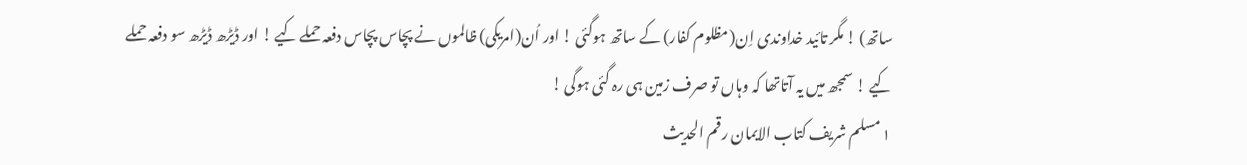ساتھ) ! مگر تائید خداوندی اِن(مظلوم کفار) کے ساتھ ہوگئی ! اور اُن(امریکی) ظالموں نے پچاس پچاس دفعہ حملے کیے ! اور ڈیڑھ ڈیڑھ سو دفعہ حملے کیے ! سمجھ میں یہ آتاتھا کہ وہاں تو صرف زمین ہی رہ گئی ہوگی !
١ مسلم شریف کتاب الایمان رقم الحدیث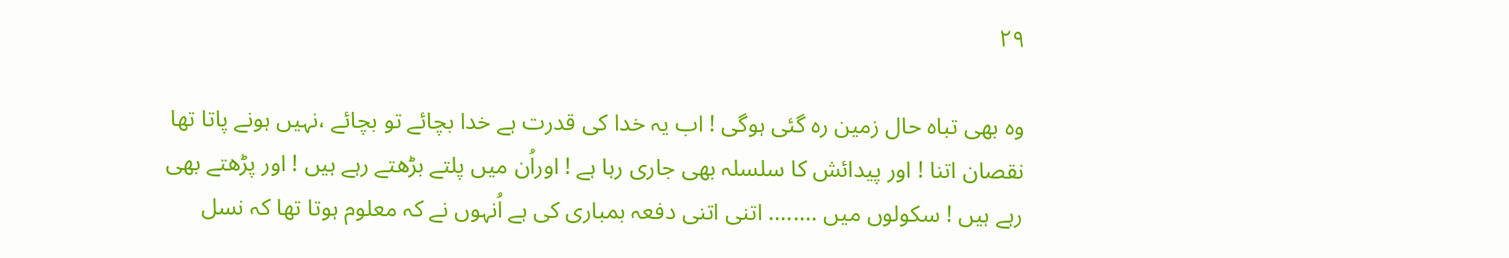٢٩

وہ بھی تباہ حال زمین رہ گئی ہوگی ! اب یہ خدا کی قدرت ہے خدا بچائے تو بچائے ،نہیں ہونے پاتا تھا نقصان اتنا ! اور پیدائش کا سلسلہ بھی جاری رہا ہے ! اوراُن میں پلتے بڑھتے رہے ہیں ! اور پڑھتے بھی رہے ہیں ! سکولوں میں ........ اتنی اتنی دفعہ بمباری کی ہے اُنہوں نے کہ معلوم ہوتا تھا کہ نسل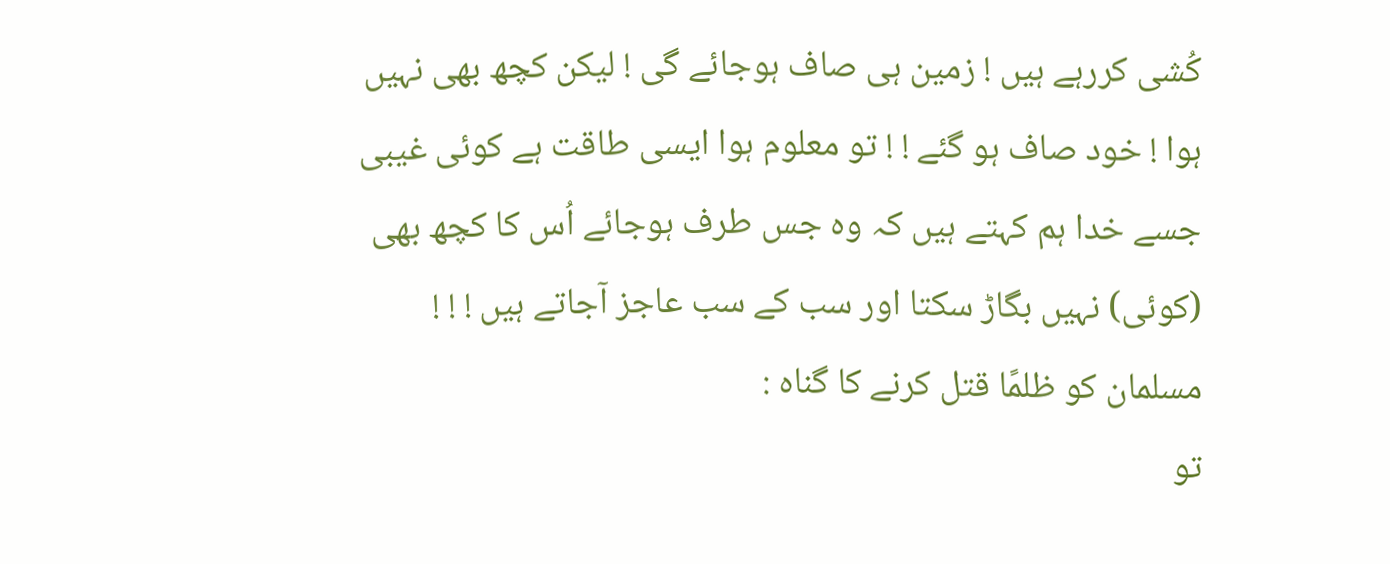کُشی کررہے ہیں ! زمین ہی صاف ہوجائے گی ! لیکن کچھ بھی نہیں ہوا ! خود صاف ہو گئے ! ! تو معلوم ہوا ایسی طاقت ہے کوئی غیبی جسے خدا ہم کہتے ہیں کہ وہ جس طرف ہوجائے اُس کا کچھ بھی (کوئی) نہیں بگاڑ سکتا اور سب کے سب عاجز آجاتے ہیں ! ! !
مسلمان کو ظلمًا قتل کرنے کا گناہ :
تو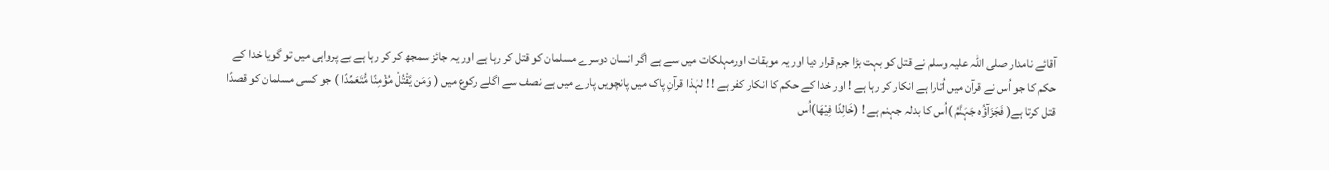آقائے نامدار صلی اللہ علیہ وسلم نے قتل کو بہت بڑا جرم قرار دیا اور یہ موبقات اورمہلکات میں سے ہے اگر انسان دوسرے مسلمان کو قتل کر رہا ہے اور یہ جائز سمجھ کر کر رہا ہے بے پرواہی میں تو گویا خدا کے حکم کا جو اُس نے قرآن میں اُتارا ہے انکار کر رہا ہے ! اور خدا کے حکم کا انکار کفر ہے ! ! لہٰذا قرآنِ پاک میں پانچویں پارے میں ہے نصف سے اگلے رکوع میں ( وَمَن یَّقْتُلْ مُؤْمِنًا مُّتَعَمِّدًا ) جو کسی مسلمان کو قصدًا قتل کرتا ہے( فَجَزَآؤُہ جَہَنَّمُ )اُس کا بدلہ جہنم ہے ! (خَالِدًا فِیْھَا)اُس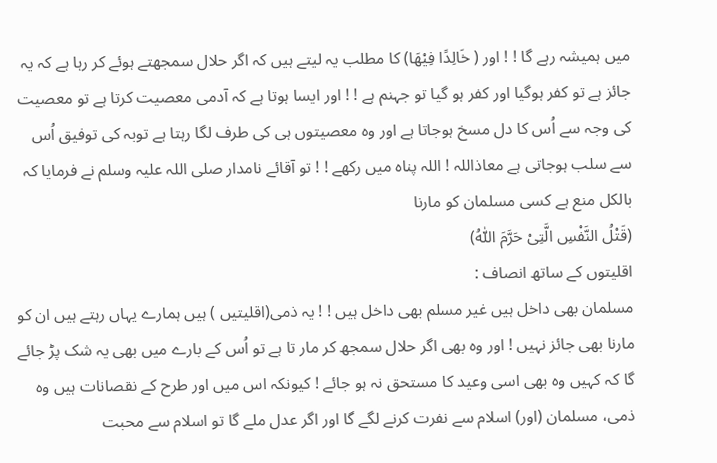میں ہمیشہ رہے گا ! ! اور ( خَالِدًا فِیْھَا) کا مطلب یہ لیتے ہیں کہ اگر حلال سمجھتے ہوئے کر رہا ہے کہ یہ جائز ہے تو کفر ہوگیا اور کفر ہو گیا تو جہنم ہے ! ! اور ایسا ہوتا ہے کہ آدمی معصیت کرتا ہے تو معصیت کی وجہ سے اُس کا دل مسخ ہوجاتا ہے اور وہ معصیتوں ہی کی طرف لگا رہتا ہے توبہ کی توفیق اُس سے سلب ہوجاتی ہے معاذاللہ ! اللہ پناہ میں رکھے ! ! تو آقائے نامدار صلی اللہ علیہ وسلم نے فرمایا کہ بالکل منع ہے کسی مسلمان کو مارنا
(قَتْلُ النَّفْسِ الَّتِیْ حَرَّمَ اللّٰہُ)
اقلیتوں کے ساتھ انصاف :
مسلمان بھی داخل ہیں غیر مسلم بھی داخل ہیں ! ! یہ ذمی(اقلیتیں ) ہیں ہمارے یہاں رہتے ہیں ان کو مارنا بھی جائز نہیں ! اور وہ بھی اگر حلال سمجھ کر مار تا ہے تو اُس کے بارے میں بھی یہ شک پڑ جائے گا کہ کہیں وہ بھی اسی وعید کا مستحق نہ ہو جائے ! کیونکہ اس میں اور طرح کے نقصانات ہیں وہ ذمی، مسلمان (اور) اسلام سے نفرت کرنے لگے گا اور اگر عدل ملے گا تو اسلام سے محبت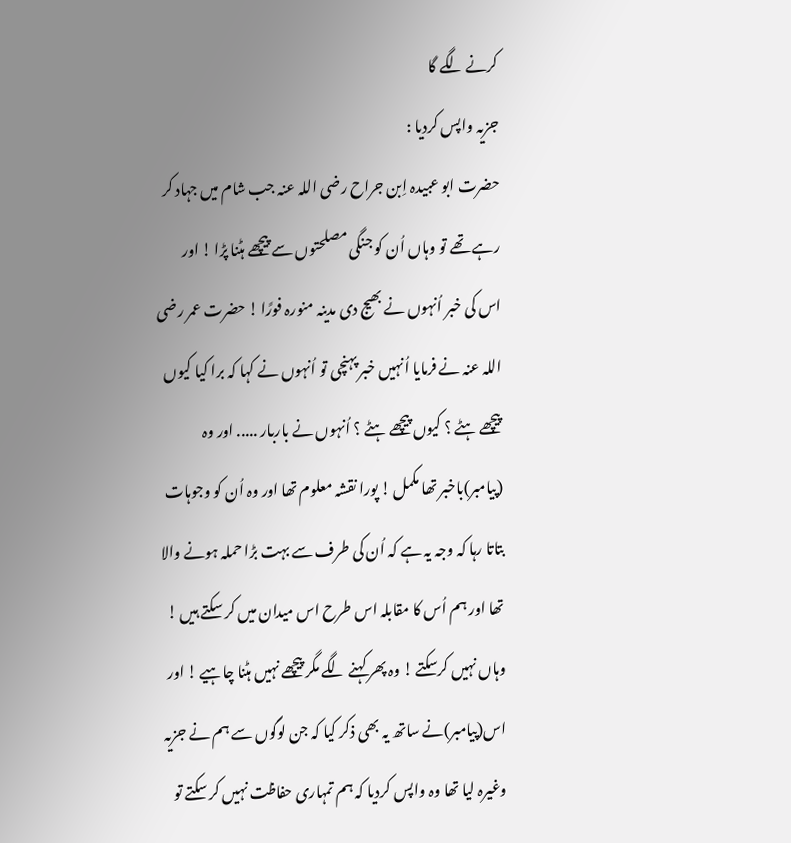کرنے لگے گا
جزیہ واپس کردیا :
حضرت ابو عبیدہ اِبن جراح رضی اللہ عنہ جب شام میں جہاد کر رہے تھے تو وہاں اُن کو جنگی مصلحتوں سے پیچھے ہٹنا پڑا ! اور اس کی خبر اُنہوں نے بھیج دی مدینہ منورہ فورًا ! حضرت عمر رضی اللہ عنہ نے فرمایا اُنہیں خبر پہنچی تو اُنہوں نے کہا کہ برا کیا کیوں پیچھے ہٹے ؟ کیوں پیچھے ہٹے ؟ اُنہوں نے باربار ..... اور وہ (پیامبر)باخبر تھا مکمل ! پورا نقشہ معلوم تھا اور وہ اُن کو وجوہات بتاتا رہا کہ وجہ یہ ہے کہ اُن کی طرف سے بہت بڑا حملہ ہونے والا تھا اور ہم اُس کا مقابلہ اس طرح اس میدان میں کر سکتے ہیں ! وہاں نہیں کرسکتے ! وہ پھر کہنے لگے مگر پیچھے نہیں ہٹنا چاہیے ! اور اس(پیامبر)نے ساتھ یہ بھی ذکر کیا کہ جن لوگوں سے ہم نے جزیہ وغیرہ لیا تھا وہ واپس کردیا کہ ہم تمہاری حفاظت نہیں کر سکتے تو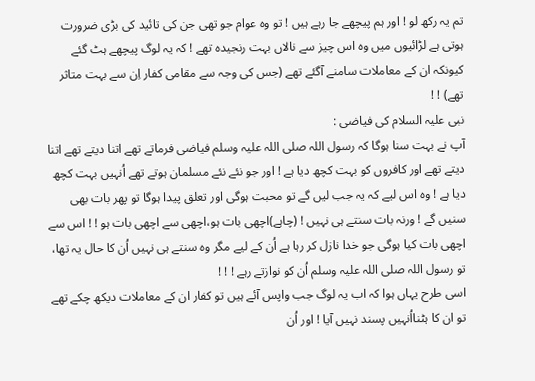تم یہ رکھ لو ! اور ہم پیچھے جا رہے ہیں ! تو وہ عوام جو تھی جن کی تائید کی بڑی ضرورت ہوتی ہے لڑائیوں میں وہ اس چیز سے نالاں بہت رنجیدہ تھے ! کہ یہ لوگ پیچھے ہٹ گئے کیونکہ ان کے معاملات سامنے آگئے تھے (جس کی وجہ سے مقامی کفار اِن سے بہت متاثر تھے) ! !
نبی علیہ السلام کی فیاضی :
آپ نے بہت سنا ہوگا کہ رسول اللہ صلی اللہ علیہ وسلم فیاضی فرماتے تھے اتنا دیتے تھے اتنا دیتے تھے اور کافروں کو بہت کچھ دیا ہے ! اور جو نئے نئے مسلمان ہوتے تھے اُنہیں بہت کچھ دیا ہے ! وہ اس لیے کہ یہ جب لیں گے تو محبت ہوگی اور تعلق پیدا ہوگا تو پھر بات بھی سنیں گے ! ورنہ بات سنتے ہی نہیں ! (چاہے)اچھی بات ہو،اچھی سے اچھی بات ہو ! ! اس سے اچھی بات کیا ہوگی جو خدا نازل کر رہا ہے اُن کے لیے مگر وہ سنتے ہی نہیں اُن کا حال یہ تھا، تو رسول اللہ صلی اللہ علیہ وسلم اُن کو نوازتے رہے ! ! !
اسی طرح یہاں ہوا کہ اب یہ لوگ جب واپس آئے ہیں تو کفار ان کے معاملات دیکھ چکے تھے تو ان کا ہٹنااُنہیں پسند نہیں آیا ! اور اُن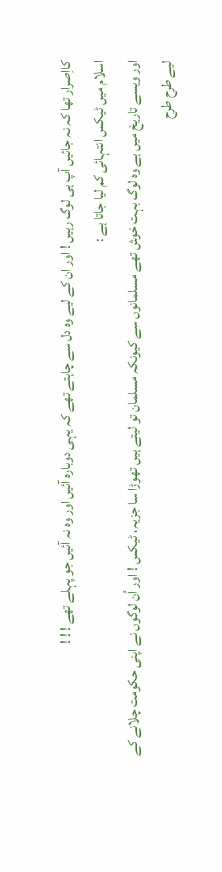کااِصرار تھا کہ نہ جائیں آپ ہی لوگ رہیں ! اور ان کے لیے وہ دل سے چاہتے تھے کہ یہی دوبارہ آئیں اور وہ نہ آئیں جو پہلے تھے ! ! !
اسلام میں ٹیکس انتہائی کم لیا جاتا ہے :
اور ویسے تاریخ میں ہے وہ لوگ بہت خوش تھے مسلمانوں سے کیونکہ مسلمان تو لیتے ہیں تھوڑا سا جزیہ، ٹیکس ! اور اُن لوگوں نے اپنی حکومت چلانے کے لیے طرح طرح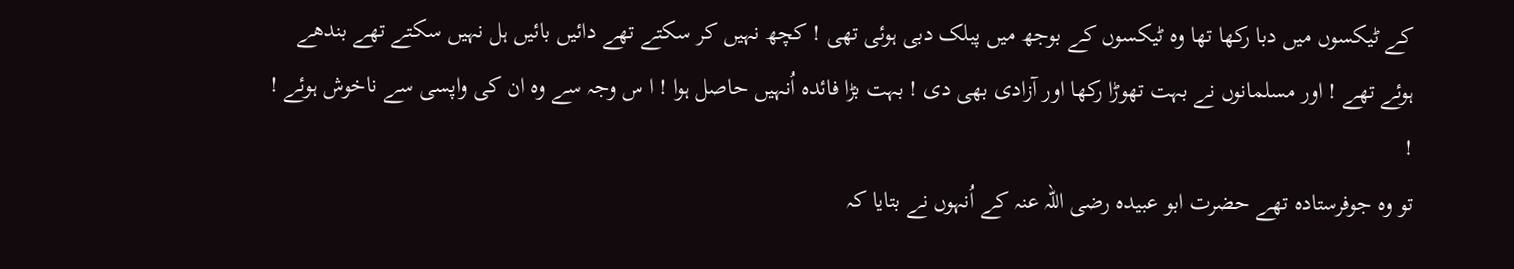کے ٹیکسوں میں دبا رکھا تھا وہ ٹیکسوں کے بوجھ میں پبلک دبی ہوئی تھی ! کچھ نہیں کر سکتے تھے دائیں بائیں ہل نہیں سکتے تھے بندھے ہوئے تھے ! اور مسلمانوں نے بہت تھوڑا رکھا اور آزادی بھی دی ! بہت بڑا فائدہ اُنہیں حاصل ہوا ! ا س وجہ سے وہ ان کی واپسی سے ناخوش ہوئے ! !
تو وہ جوفرستادہ تھے حضرت ابو عبیدہ رضی اللہ عنہ کے اُنہوں نے بتایا کہ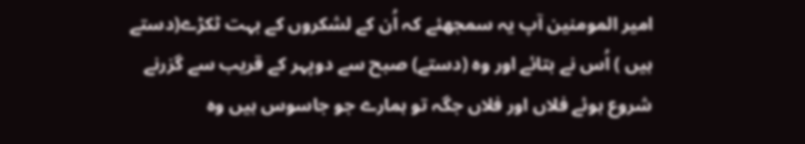امیر المومنین آپ یہ سمجھئے کہ اُن کے لشکروں کے بہت ٹکڑے(دستے ہیں ) اُس نے بتائے اور وہ (دستے) صبح سے دوپہر کے قریب سے گزرنے شروع ہوئے فلاں اور فلاں جگہ تو ہمارے جو جاسوس ہیں وہ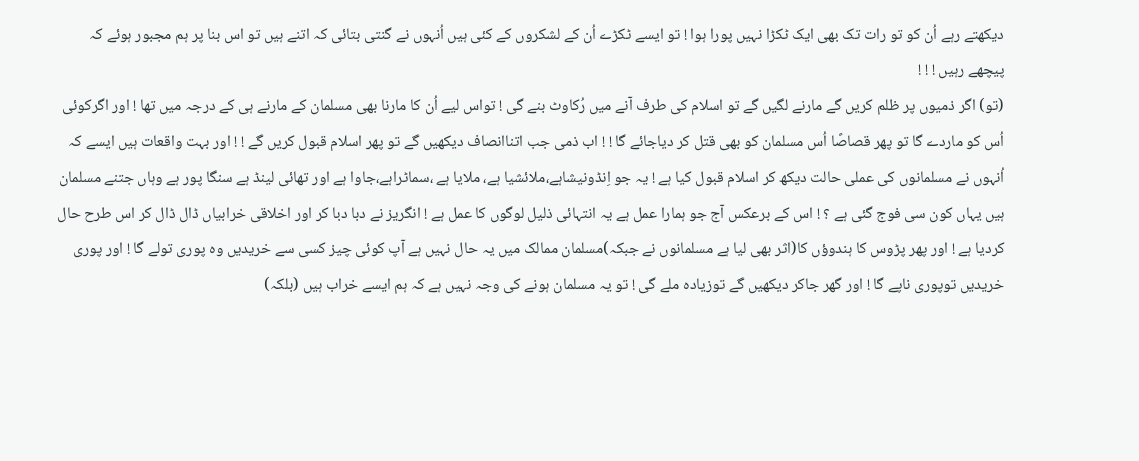دیکھتے رہے اُن کو تو رات تک بھی ایک ٹکڑا نہیں پورا ہوا ! تو ایسے ٹکڑے اُن کے لشکروں کے کئی ہیں اُنہوں نے گنتی بتائی کہ اتنے ہیں تو اس بنا پر ہم مجبور ہوئے کہ پیچھے رہیں ! ! !
(تو) اگر ذمیوں پر ظلم کریں گے مارنے لگیں گے تو اسلام کی طرف آنے میں رُکاوٹ بنے گی ! تواس لیے اُن کا مارنا بھی مسلمان کے مارنے ہی کے درجہ میں تھا ! اور اگرکوئی اُس کو ماردے گا تو پھر قصاصًا اُس مسلمان کو بھی قتل کر دیاجائے گا ! ! اب ذمی جب اتناانصاف دیکھیں گے تو پھر اسلام قبول کریں گے ! ! اور بہت واقعات ہیں ایسے کہ اُنہوں نے مسلمانوں کی عملی حالت دیکھ کر اسلام قبول کیا ہے ! یہ جو اِنڈونیشاہے،ملائشیا ہے، ملایا ہے ،سماٹراہے،جاوا ہے اور تھائی لینڈ ہے سنگا پور ہے وہاں جتنے مسلمان ہیں یہاں کون سی فوج گئی ہے ؟ ! اس کے برعکس آج جو ہمارا عمل ہے یہ انتہائی ذلیل لوگوں کا عمل ہے ! انگریز نے دبا دبا کر اور اخلاقی خرابیاں ڈال ڈال کر اس طرح حال کردیا ہے ! اور پھر پڑوس کا ہندوؤں کا(اثر بھی لیا ہے مسلمانوں نے جبکہ)مسلمان ممالک میں یہ حال نہیں ہے آپ کوئی چیز کسی سے خریدیں وہ پوری تولے گا ! اور پوری خریدیں توپوری ناپے گا ! اور گھر جاکر دیکھیں گے توزیادہ ملے گی ! تو یہ مسلمان ہونے کی وجہ نہیں ہے کہ ہم ایسے خراب ہیں (بلکہ)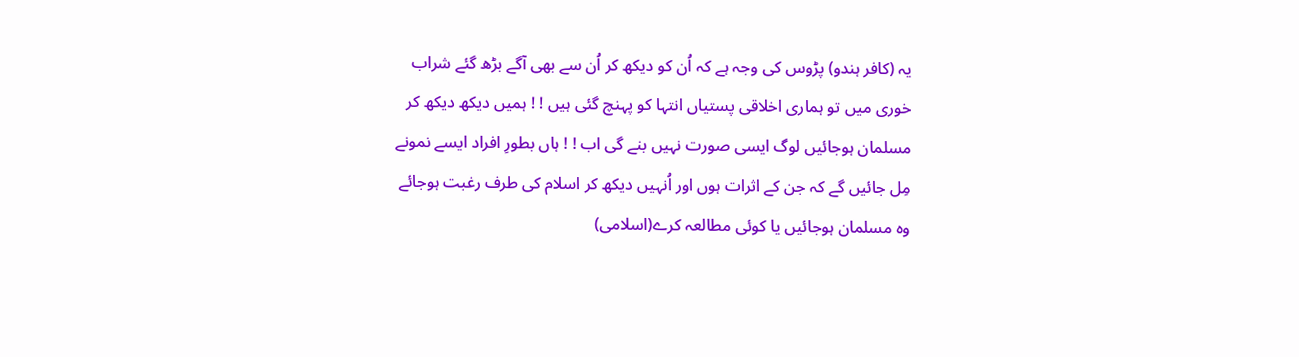یہ (کافر ہندو) پڑوس کی وجہ ہے کہ اُن کو دیکھ کر اُن سے بھی آگے بڑھ گئے شراب خوری میں تو ہماری اخلاقی پستیاں انتہا کو پہنچ گئی ہیں ! ! ہمیں دیکھ دیکھ کر مسلمان ہوجائیں لوگ ایسی صورت نہیں بنے گی اب ! ! ہاں بطورِ افراد ایسے نمونے مِل جائیں گے کہ جن کے اثرات ہوں اور اُنہیں دیکھ کر اسلام کی طرف رغبت ہوجائے وہ مسلمان ہوجائیں یا کوئی مطالعہ کرے(اسلامی)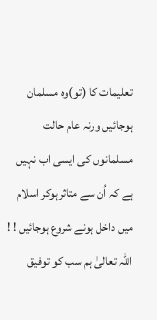تعلیمات کا (تو)وہ مسلمان ہوجائیں ورنہ عام حالت مسلمانوں کی ایسی اب نہیں ہے کہ اُن سے متاثرہوکر اسلام میں داخل ہونے شروع ہوجائیں ! !
اللہ تعالیٰ ہم سب کو توفیق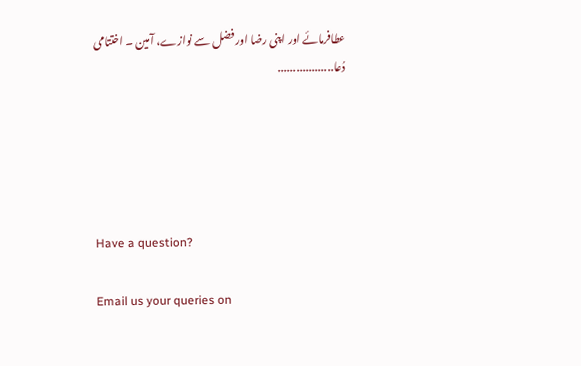عطافرمائے اور اپنی رضا اور فضل سے نوازے، آمین ۔ اختتامی دُعا..................





Have a question?

Email us your queries on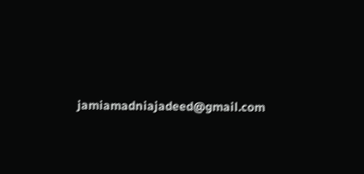jamiamadniajadeed@gmail.com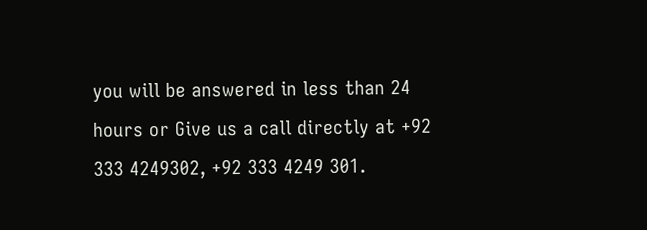you will be answered in less than 24 hours or Give us a call directly at +92 333 4249302, +92 333 4249 301.